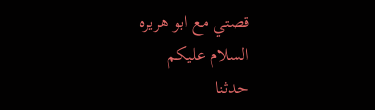قصتي مع ابو هريره
السلام عليكم
حدثنا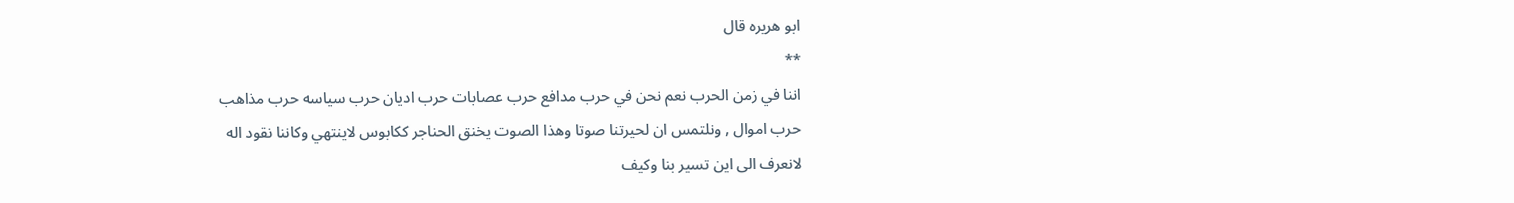ابو هريره قال
**
اننا في زمن الحرب نعم نحن في حرب مدافع حرب عصابات حرب اديان حرب سياسه حرب مذاهب حرب اموال , ونلتمس ان لحيرتنا صوتا وهذا الصوت يخنق الحناجر ككابوس لاينتهي وكاننا نقود اله لانعرف الى اين تسير بنا وكيف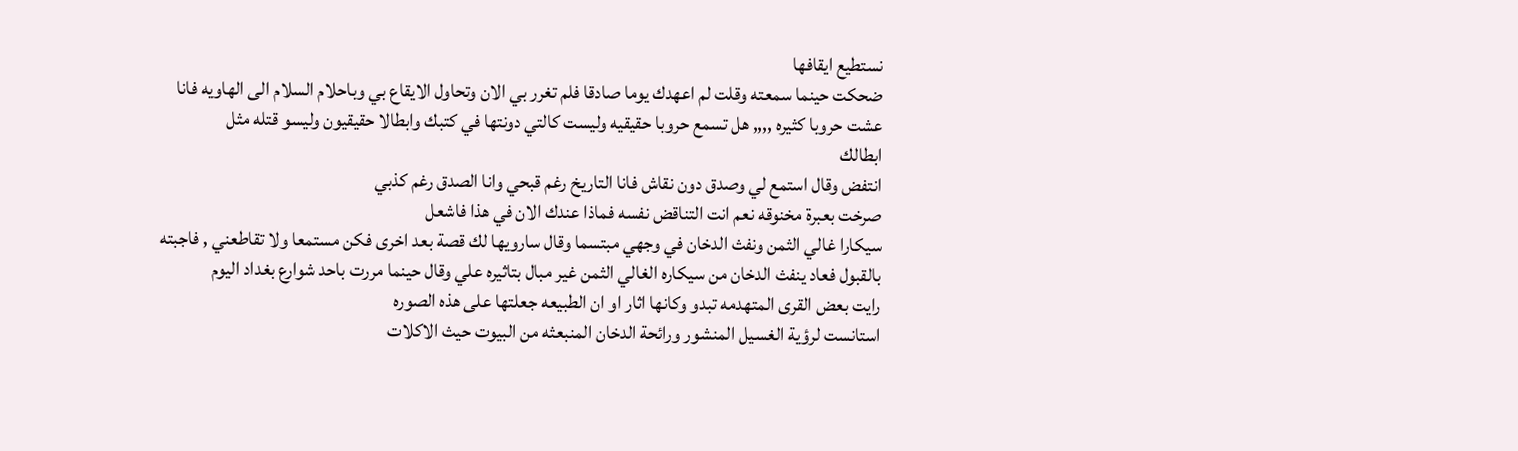نستطيع ايقافها
ضحكت حينما سمعته وقلت لم اعهدك يوما صادقا فلم تغرر بي الان وتحاول الايقاع بي وباحلام السلام الى الهاويه فانا عشت حروبا كثيره ,,,, هل تسمع حروبا حقيقيه وليست كالتي دونتها في كتبك وابطالا حقيقيون وليسو قتله مثل
ابطالك
انتفض وقال استمع لي وصدق دون نقاش فانا التاريخ رغم قبحي وانا الصدق رغم كذبي
صرخت بعبرة مخنوقه نعم انت التناقض نفسه فماذا عندك الان في هذا فاشعل
سيكارا غالي الثمن ونفث الدخان في وجهي مبتسما وقال سارويها لك قصة بعد اخرى فكن مستمعا ولا تقاطعني , فاجبته بالقبول فعاد ينفث الدخان من سيكاره الغالي الثمن غير مبال بتاثيره علي وقال حينما مررت باحد شوارع بغداد اليوم
رايت بعض القرى المتهدمه تبدو وكانها اثار او ان الطبيعه جعلتها على هذه الصوره
استانست لرؤية الغسيل المنشور ورائحة الدخان المنبعثه من البيوت حيث الاكلات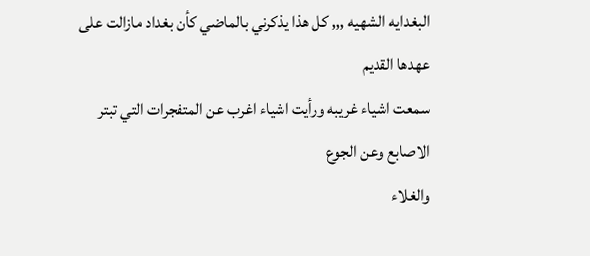البغدايه الشهيه ,,, كل هذا يذكرني بالماضي كأن بغداد مازالت على عهدها القديم
سمعت اشياء غريبه ورأيت اشياء اغرب عن المتفجرات التي تبتر الاصابع وعن الجوع
والغلاء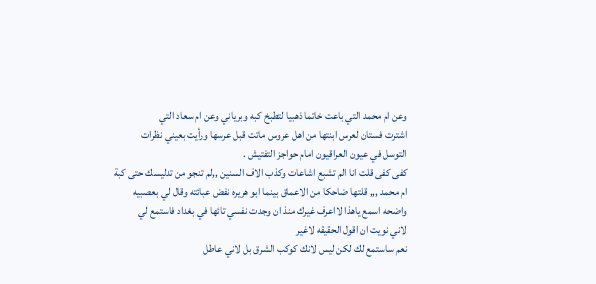وعن ام محمد التي باعت خاتما ذهبيا لتطبخ كبه وبرياني وعن ام سعاد التي
اشترت فستان لعرس ابنتها من اهل عروس ماتت قبل عرسها ورأيت بعيني نظرات
التوسل في عيون العراقيون امام حواجز التفتيش .
كفى كفى قلت انا الم تشبع اشاعات وكذب الاف السنين ,,لم تنجو من تدليسك حتى كبة
ام محمد ,,, قلتها ضاحكا من الاعماق بينما ابو هريره نفض عبائته وقال لي بعصبيه
واضحه اسمع ياهذا لااعرف غيرك منذ ان وجدت نفسي تائها في بغداد فاستمع لي
لاني نويت ان اقول الحقيقه لاغير
نعم ساستمع لك لكن ليس لانك كوكب الشرق بل لاني عاطل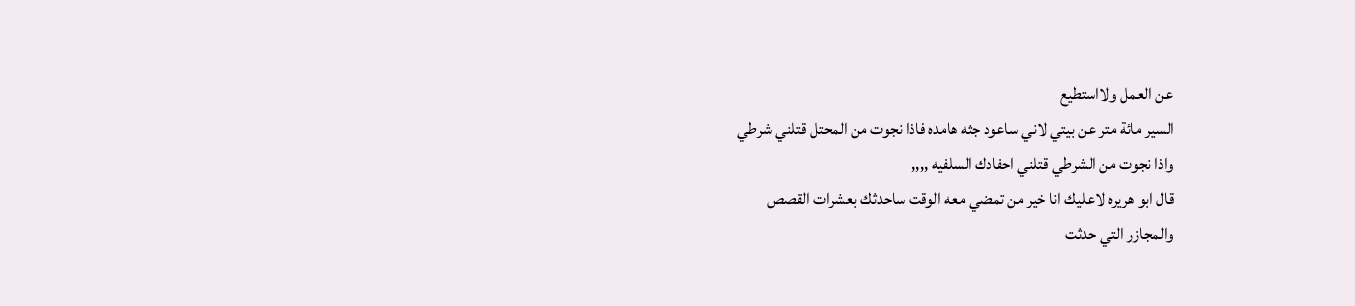عن العمل ولااستطيع
السير مائة متر عن بيتي لاني ساعود جثه هامده فاذا نجوت من المحتل قتلني شرطي
واذا نجوت من الشرطي قتلني احفادك السلفيه ,,,,
قال ابو هريره لاعليك انا خير من تمضي معه الوقت ساحدثك بعشرات القصص
والمجازر التي حدثت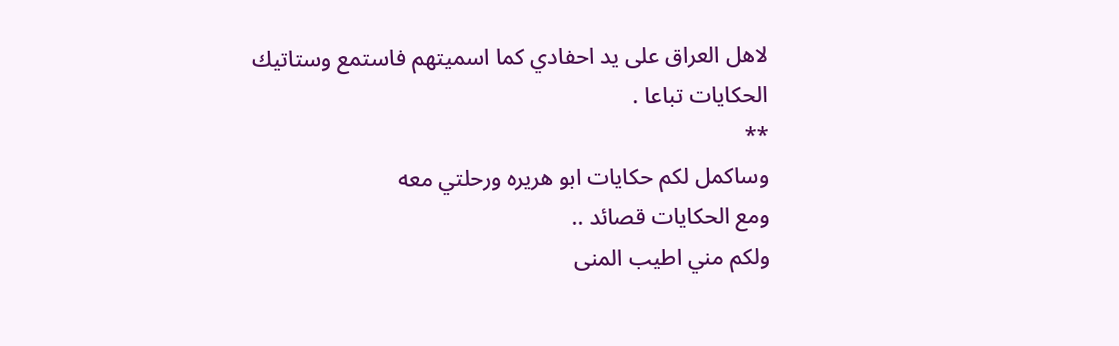لاهل العراق على يد احفادي كما اسميتهم فاستمع وستاتيك
الحكايات تباعا .
**
وساكمل لكم حكايات ابو هريره ورحلتي معه
ومع الحكايات قصائد ..
ولكم مني اطيب المنى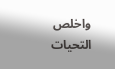واخلص التحيات